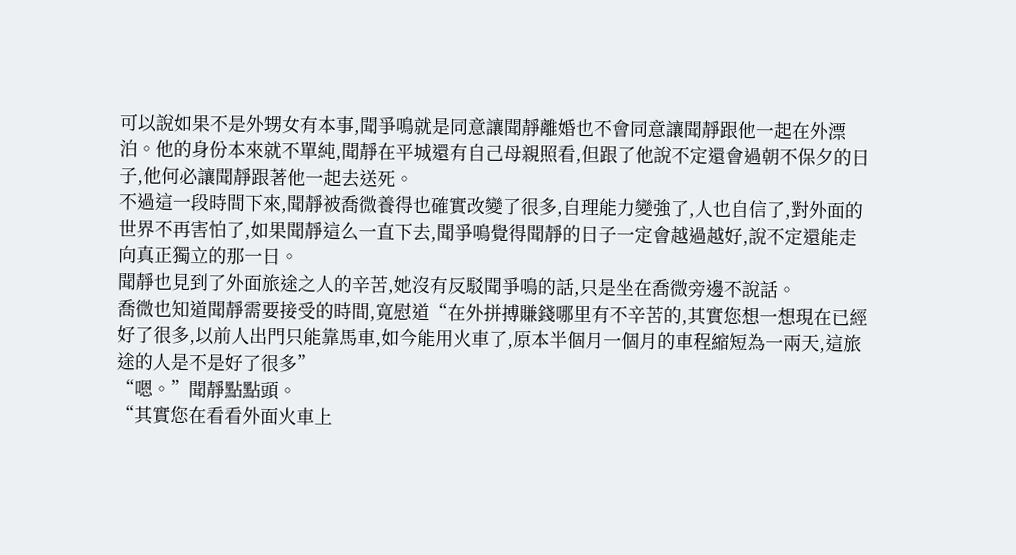可以說如果不是外甥女有本事,聞爭鳴就是同意讓聞靜離婚也不會同意讓聞靜跟他一起在外漂泊。他的身份本來就不單純,聞靜在平城還有自己母親照看,但跟了他說不定還會過朝不保夕的日子,他何必讓聞靜跟著他一起去送死。
不過這一段時間下來,聞靜被喬微養得也確實改變了很多,自理能力變強了,人也自信了,對外面的世界不再害怕了,如果聞靜這么一直下去,聞爭鳴覺得聞靜的日子一定會越過越好,說不定還能走向真正獨立的那一日。
聞靜也見到了外面旅途之人的辛苦,她沒有反駁聞爭鳴的話,只是坐在喬微旁邊不說話。
喬微也知道聞靜需要接受的時間,寬慰道“在外拼搏賺錢哪里有不辛苦的,其實您想一想現在已經好了很多,以前人出門只能靠馬車,如今能用火車了,原本半個月一個月的車程縮短為一兩天,這旅途的人是不是好了很多”
“嗯。”聞靜點點頭。
“其實您在看看外面火車上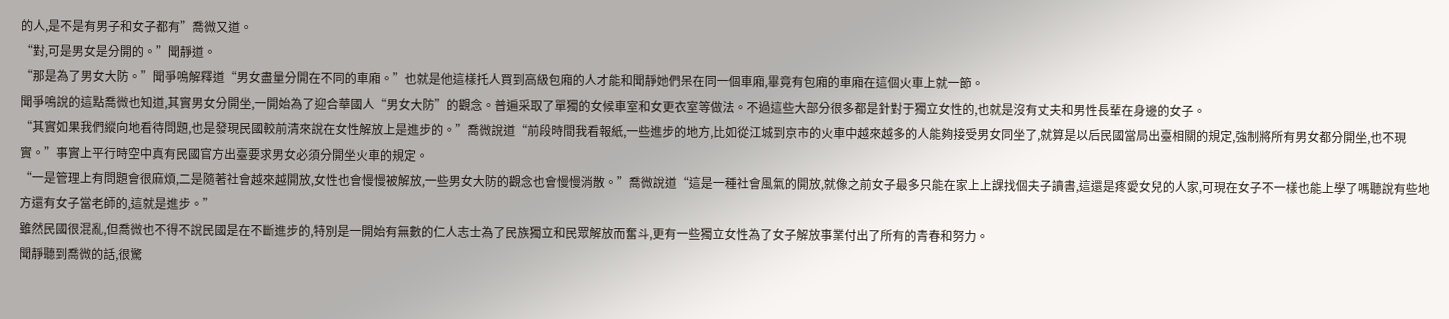的人,是不是有男子和女子都有”喬微又道。
“對,可是男女是分開的。”聞靜道。
“那是為了男女大防。”聞爭鳴解釋道“男女盡量分開在不同的車廂。”也就是他這樣托人買到高級包廂的人才能和聞靜她們呆在同一個車廂,畢竟有包廂的車廂在這個火車上就一節。
聞爭鳴說的這點喬微也知道,其實男女分開坐,一開始為了迎合華國人“男女大防”的觀念。普遍采取了單獨的女候車室和女更衣室等做法。不過這些大部分很多都是針對于獨立女性的,也就是沒有丈夫和男性長輩在身邊的女子。
“其實如果我們縱向地看待問題,也是發現民國較前清來說在女性解放上是進步的。”喬微說道“前段時間我看報紙,一些進步的地方,比如從江城到京市的火車中越來越多的人能夠接受男女同坐了,就算是以后民國當局出臺相關的規定,強制將所有男女都分開坐,也不現實。”事實上平行時空中真有民國官方出臺要求男女必須分開坐火車的規定。
“一是管理上有問題會很麻煩,二是隨著社會越來越開放,女性也會慢慢被解放,一些男女大防的觀念也會慢慢消散。”喬微說道“這是一種社會風氣的開放,就像之前女子最多只能在家上上課找個夫子讀書,這還是疼愛女兒的人家,可現在女子不一樣也能上學了嗎聽說有些地方還有女子當老師的,這就是進步。”
雖然民國很混亂,但喬微也不得不說民國是在不斷進步的,特別是一開始有無數的仁人志士為了民族獨立和民眾解放而奮斗,更有一些獨立女性為了女子解放事業付出了所有的青春和努力。
聞靜聽到喬微的話,很驚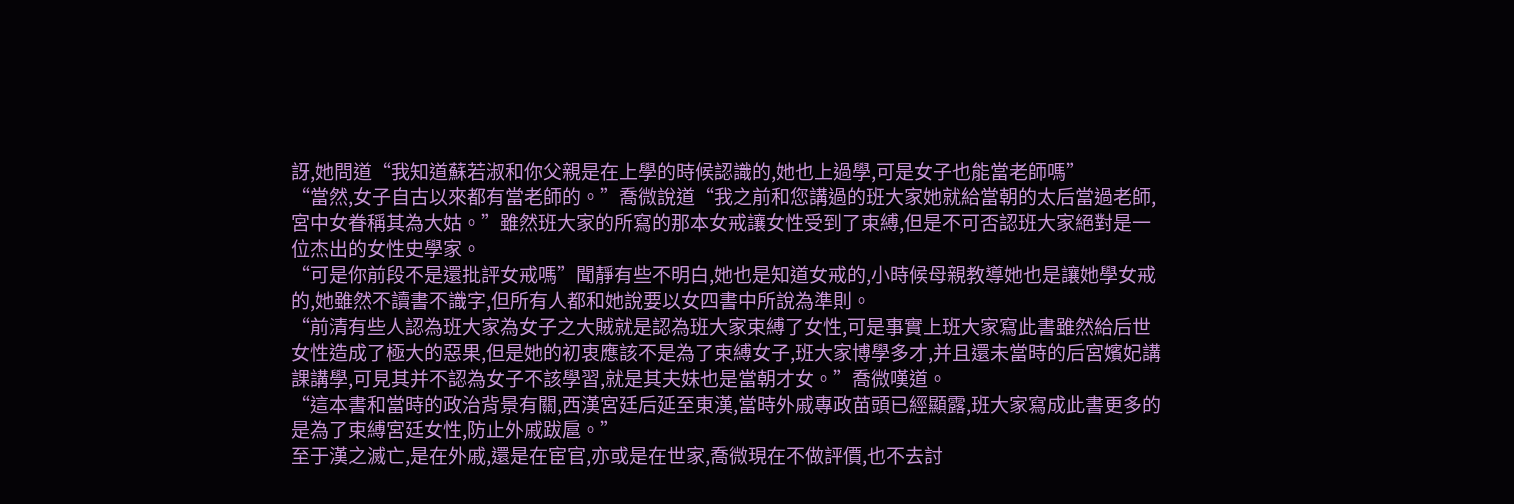訝,她問道“我知道蘇若淑和你父親是在上學的時候認識的,她也上過學,可是女子也能當老師嗎”
“當然,女子自古以來都有當老師的。”喬微說道“我之前和您講過的班大家她就給當朝的太后當過老師,宮中女眷稱其為大姑。”雖然班大家的所寫的那本女戒讓女性受到了束縛,但是不可否認班大家絕對是一位杰出的女性史學家。
“可是你前段不是還批評女戒嗎”聞靜有些不明白,她也是知道女戒的,小時候母親教導她也是讓她學女戒的,她雖然不讀書不識字,但所有人都和她說要以女四書中所說為準則。
“前清有些人認為班大家為女子之大賊就是認為班大家束縛了女性,可是事實上班大家寫此書雖然給后世女性造成了極大的惡果,但是她的初衷應該不是為了束縛女子,班大家博學多才,并且還未當時的后宮嬪妃講課講學,可見其并不認為女子不該學習,就是其夫妹也是當朝才女。”喬微嘆道。
“這本書和當時的政治背景有關,西漢宮廷后延至東漢,當時外戚專政苗頭已經顯露,班大家寫成此書更多的是為了束縛宮廷女性,防止外戚跋扈。”
至于漢之滅亡,是在外戚,還是在宦官,亦或是在世家,喬微現在不做評價,也不去討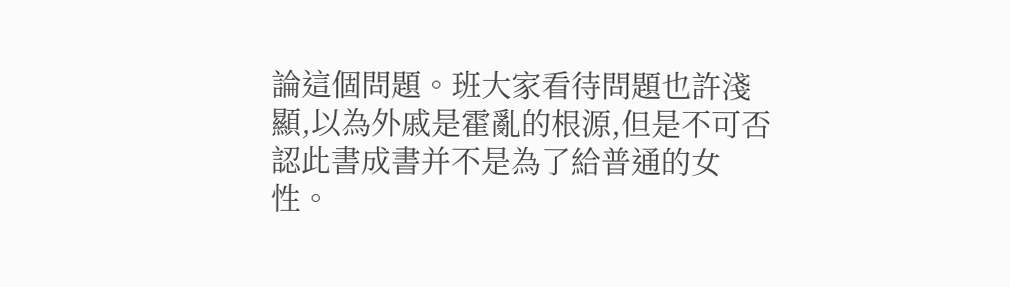論這個問題。班大家看待問題也許淺顯,以為外戚是霍亂的根源,但是不可否認此書成書并不是為了給普通的女性。